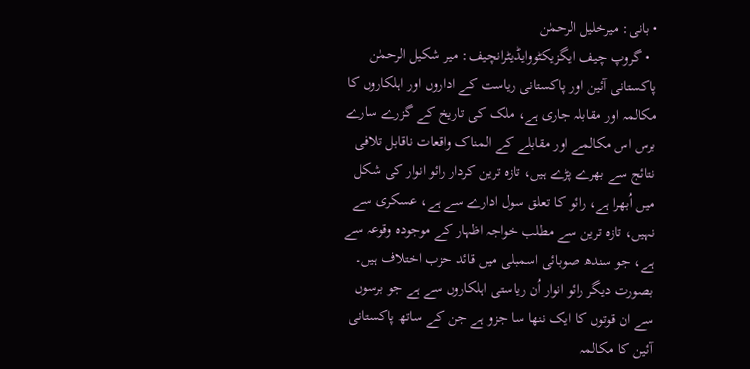• بانی: میرخلیل الرحمٰن
  • گروپ چیف ایگزیکٹووایڈیٹرانچیف: میر شکیل الرحمٰن
پاکستانی آئین اور پاکستانی ریاست کے اداروں اور اہلکاروں کا مکالمہ اور مقابلہ جاری ہے، ملک کی تاریخ کے گزرے سارے برس اس مکالمے اور مقابلے کے المناک واقعات ناقابل تلافی نتائج سے بھرے پڑے ہیں، تازہ ترین کردار رائو انوار کی شکل میں اُبھرا ہے، رائو کا تعلق سول ادارے سے ہے، عسکری سے نہیں، تازہ ترین سے مطلب خواجہ اظہار کے موجودہ وقوعہ سے ہے، جو سندھ صوبائی اسمبلی میں قائد حزب اختلاف ہیں۔ بصورت دیگر رائو انوار اُن ریاستی اہلکاروں سے ہے جو برسوں سے ان قوتوں کا ایک ننھا سا جزو ہے جن کے ساتھ پاکستانی آئین کا مکالمہ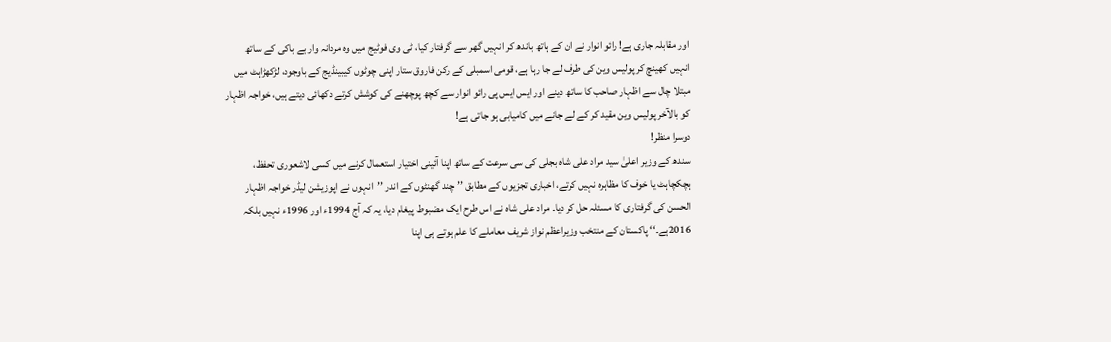اور مقابلہ جاری ہے! رائو انوار نے ان کے ہاتھ باندھ کر انہیں گھر سے گرفتار کیا، ٹی وی فوٹیج میں وہ مردانہ وار بے باکی کے ساتھ انہیں کھینچ کر پولیس وین کی طرف لے جا رہا ہے، قومی اسمبلی کے رکن فاروق ستار اپنی چوٹوں کیبینڈیج کے باوجود، لڑکھڑاہٹ میں مبتلا چال سے اظہار صاحب کا ساتھ دینے اور ایس ایس پی رائو انوار سے کچھ پوچھنے کی کوشش کرتے دکھائی دیتے ہیں، خواجہ اظہار کو بالآخر پولیس وین مقید کر کے لے جانے میں کامیابی ہو جاتی ہے!
دوسرا منظر!
سندھ کے وزیر اعلیٰ سید مراد علی شاہ بجلی کی سی سرعت کے ساتھ اپنا آئینی اختیار استعمال کرنے میں کسی لاشعوری تحفظ، ہچکچاہٹ یا خوف کا مظاہرہ نہیں کرتے، اخباری تجزیوں کے مطابق ’’چند گھنٹوں کے اندر ’’انہوں نے اپوزیشن لیڈر خواجہ اظہار الحسن کی گرفتاری کا مسئلہ حل کر دیا۔ مراد علی شاہ نے اس طرح ایک مضبوط پیغام دیا، یہ کہ آج 1994ء اور 1996ء نہیں بلکہ 2016ہے۔‘‘ پاکستان کے منتخب وزیراعظم نواز شریف معاملے کا علم ہوتے ہی اپنا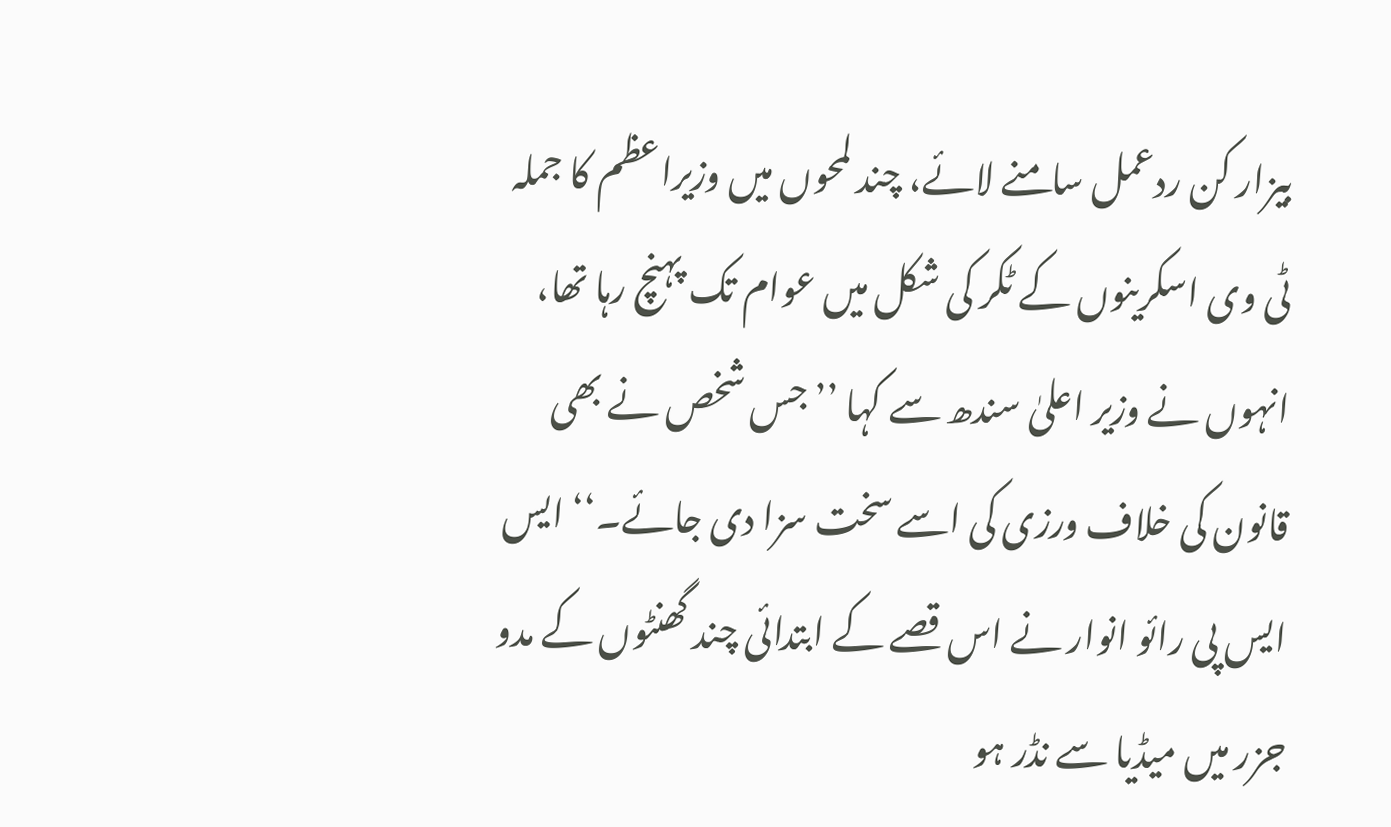بیزار کن ردعمل سامنے لائے، چند لمحوں میں وزیراعظم کا جملہ ٹی وی اسکرینوں کے ٹکر کی شکل میں عوام تک پہنچ رہا تھا، انہوں نے وزیر اعلیٰ سندھ سے کہا ’’جس شخص نے بھی قانون کی خلاف ورزی کی اسے سخت سزا دی جائے۔‘‘ ایس ایس پی رائو انوار نے اس قصے کے ابتدائی چند گھنٹوں کے مدو جزر میں میڈیا سے نڈر ہو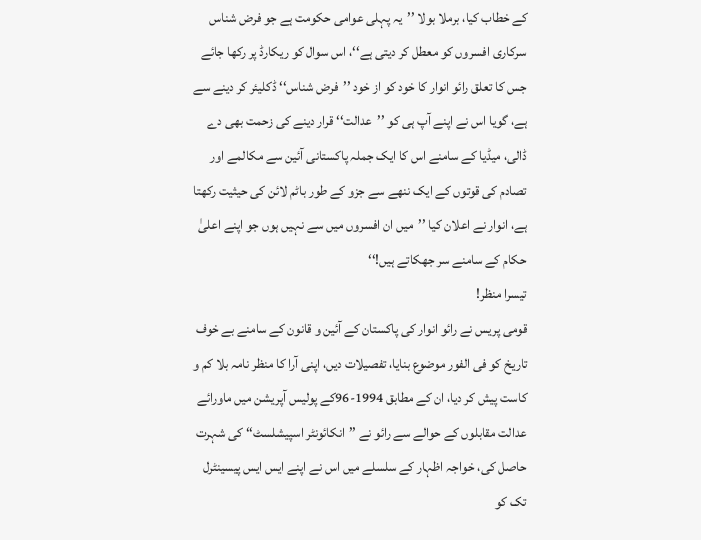کے خطاب کیا، برملا بولا ’’یہ پہلی عوامی حکومت ہے جو فرض شناس سرکاری افسروں کو معطل کر دیتی ہے‘‘، اس سوال کو ریکارڈ پر رکھا جائے جس کا تعلق رائو انوار کا خود کو از خود ’’فرض شناس‘‘ ڈکلیئر کر دینے سے ہے، گویا اس نے اپنے آپ ہی کو ’’عدالت‘‘ قرار دینے کی زحمت بھی دے ڈالی، میڈیا کے سامنے اس کا ایک جملہ پاکستانی آئین سے مکالمے اور تصادم کی قوتوں کے ایک ننھے سے جزو کے طور باٹم لائن کی حیثیت رکھتا ہے، انوار نے اعلان کیا ’’میں ان افسروں میں سے نہیں ہوں جو اپنے اعلیٰ حکام کے سامنے سر جھکاتے ہیں!‘‘
تیسرا منظر!
قومی پریس نے رائو انوار کی پاکستان کے آئین و قانون کے سامنے بے خوف تاریخ کو فی الفور موضوع بنایا، تفصیلات دیں، اپنی آرا کا منظر نامہ بلا کم و کاست پیش کر دیا، ان کے مطابق 1994-96کے پولیس آپریشن میں ماورائے عدالت مقابلوں کے حوالے سے رائو نے ’’انکائونٹر اسپیشلسٹ‘‘ کی شہرت حاصل کی، خواجہ اظہار کے سلسلے میں اس نے اپنے ایس ایس پیسینٹرل تک کو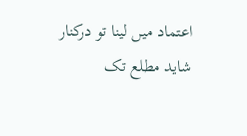اعتماد میں لینا تو درکنار شاید مطلع تک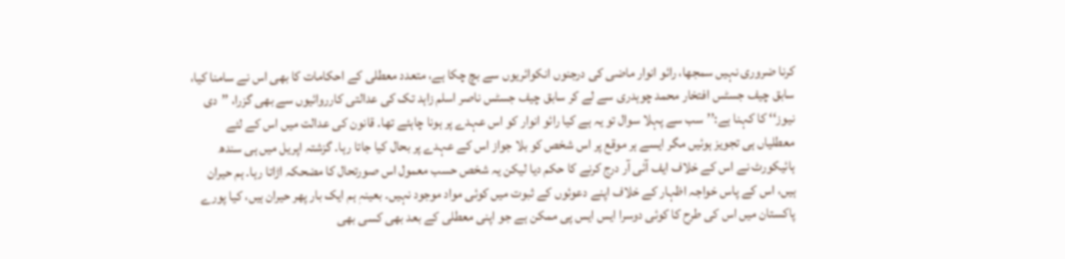کرنا ضروری نہیں سمجھا، رائو انوار ماضی کی درجنوں انکوائریوں سے بچ چکا ہے، متعدد معطلی کے احکامات کا بھی اس نے سامنا کیا، سابق چیف جسٹس افتخار محمد چوہدری سے لے کر سابق چیف جسٹس ناصر اسلم زاہد تک کی عدالتی کارروائیوں سے بھی گزرا، ’’دی نیوز‘‘ کا کہنا ہے:’’سب سے پہلا سوال تو یہ ہے کیا رائو انوار کو اس عہدے پر ہونا چاہئے تھا۔ قانون کی عدالت میں اس کے لئے معطلیاں ہی تجویز ہوئیں مگر ایسے ہر موقع پر اس شخص کو بلا جواز اس کے عہدے پر بحال کیا جاتا رہا۔ گزشتہ اپریل میں ہی سندھ ہائیکورٹ نے اس کے خلاف ایف آئی آر درج کرنے کا حکم دیا لیکن یہ شخص حسب معمول اس صورتحال کا مضحکہ اڑاتا رہا۔ ہم حیران ہیں، اس کے پاس خواجہ اظہار کے خلاف اپنے دعوئوں کے ثبوت میں کوئی مواد موجود نہیں۔ بعینہٖ ہم ایک بار پھر حیران ہیں، کیا پورے پاکستان میں اس کی طرح کا کوئی دوسرا ایس ایس پی ممکن ہے جو اپنی معطلی کے بعد بھی کسی بھی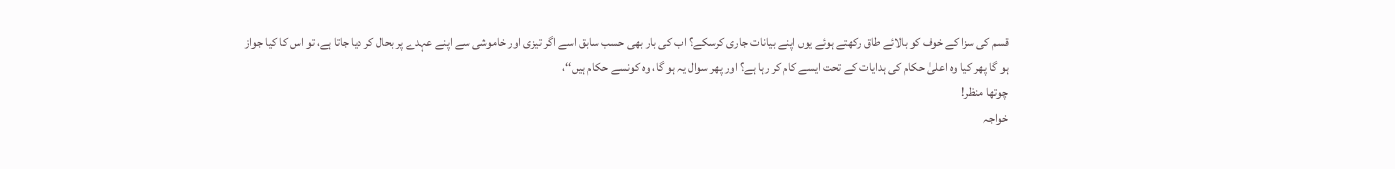قسم کی سزا کے خوف کو بالائے طاق رکھتے ہوئے یوں اپنے بیانات جاری کرسکے؟ اب کی بار بھی حسب سابق اسے اگر تیزی اور خاموشی سے اپنے عہدے پر بحال کر دیا جاتا ہے، تو اس کا کیا جواز ہو گا پھر کیا وہ اعلیٰ حکام کی ہدایات کے تحت ایسے کام کر رہا ہے؟ اور پھر سوال یہ ہو گا، وہ کونسے حکام ہیں‘‘،
چوتھا منظر!
خواجہ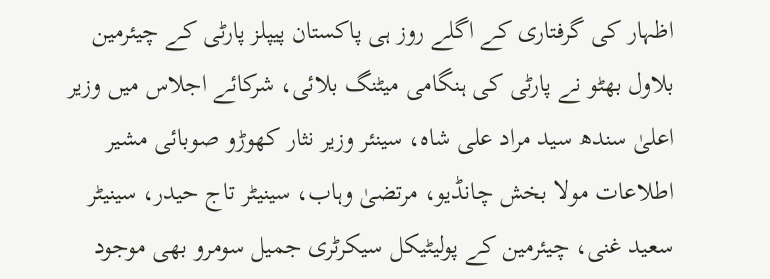اظہار کی گرفتاری کے اگلے روز ہی پاکستان پیپلز پارٹی کے چیئرمین بلاول بھٹو نے پارٹی کی ہنگامی میٹنگ بلائی، شرکائے اجلاس میں وزیر اعلیٰ سندھ سید مراد علی شاہ، سینئر وزیر نثار کھوڑو صوبائی مشیر اطلاعات مولا بخش چانڈیو، مرتضیٰ وہاب، سینیٹر تاج حیدر، سینیٹر سعید غنی، چیئرمین کے پولیٹیکل سیکرٹری جمیل سومرو بھی موجود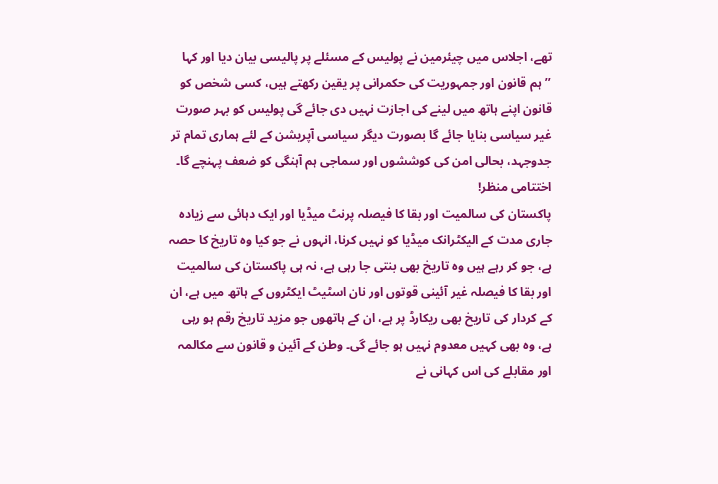تھے، اجلاس میں چیئرمین نے پولیس کے مسئلے پر پالیسی بیان دیا اور کہا ’’ہم قانون اور جمہوریت کی حکمرانی پر یقین رکھتے ہیں، کسی شخص کو قانون اپنے ہاتھ میں لینے کی اجازت نہیں دی جائے گی پولیس کو بہر صورت غیر سیاسی بنایا جائے گا بصورت دیگر سیاسی آپریشن کے لئے ہماری تمام تر جدوجہد، بحالی امن کی کوششوں اور سماجی ہم آہنگی کو ضعف پہنچے گا۔
اختتامی منظر!
پاکستان کی سالمیت اور بقا کا فیصلہ پرنٹ میڈیا اور ایک دہائی سے زیادہ جاری مدت کے الیکٹرانک میڈیا کو نہیں کرنا، انہوں نے جو کیا وہ تاریخ کا حصہ ہے، جو کر رہے ہیں وہ تاریخ بھی بنتی جا رہی ہے، نہ ہی پاکستان کی سالمیت اور بقا کا فیصلہ غیر آئینی قوتوں اور نان اسٹیٹ ایکٹروں کے ہاتھ میں ہے، ان کے کردار کی تاریخ بھی ریکارڈ پر ہے، ان کے ہاتھوں جو مزید تاریخ رقم ہو رہی ہے، وہ بھی کہیں معدوم نہیں ہو جائے گی۔ وطن کے آئین و قانون سے مکالمہ اور مقابلے کی اس کہانی نے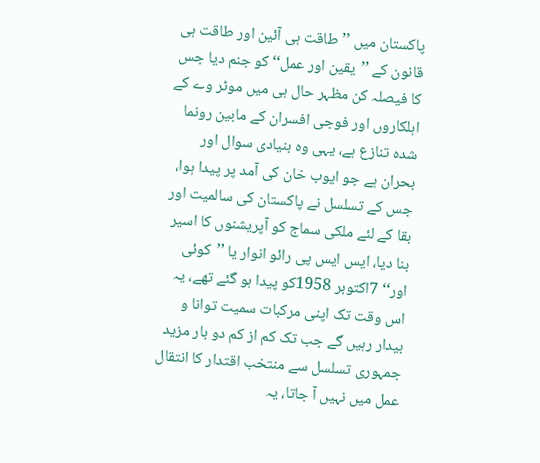پاکستان میں ’’طاقت ہی آئین اور طاقت ہی قانون کے ’’یقین اور عمل‘‘ کو جنم دیا جس کا فیصلہ کن مظہر حال ہی میں موٹر وے کے اہلکاروں اور فوجی افسران کے مابین رونما شدہ تنازع ہے، یہی وہ بنیادی سوال اور بحران ہے جو ایوب خان کی آمد پر پیدا ہوا، جس کے تسلسل نے پاکستان کی سالمیت اور بقا کے لئے ملکی سماج کو آپریشنوں کا اسیر بنا دیا، ایس ایس پی رائو انوار یا ’’کوئی اور‘‘ 7اکتوبر 1958کو پیدا ہو گئے تھے، یہ اس وقت تک اپنی مرکبات سمیت توانا و بیدار رہیں گے جب تک کم از کم دو بار مزید جمہوری تسلسل سے منتخب اقتدار کا انتقال عمل میں نہیں آ جاتا، یہ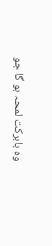وہ بابرکت لمحہ ہو گا جو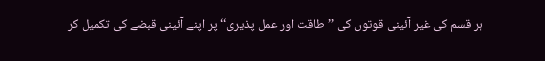ہر قسم کی غیر آئینی قوتوں کی ’’طاقت اور عمل پذیری‘‘ پر اپنے آئینی قبضے کی تکمیل کر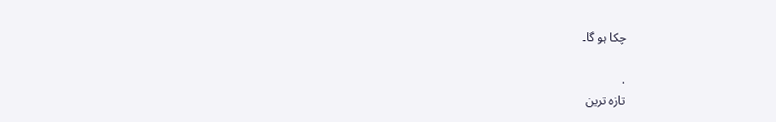چکا ہو گا۔

.
تازہ ترین